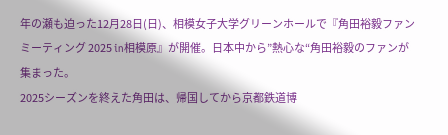年の瀬も迫った12月28日(日)、相模女子大学グリーンホールで『角田裕毅ファンミーティング 2025 in相模原』が開催。日本中から”熱心な“角田裕毅のファンが集まった。
2025シーズンを終えた角田は、帰国してから京都鉄道博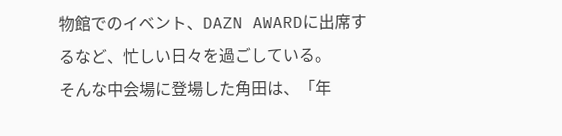物館でのイベント、DAZN AWARDに出席するなど、忙しい日々を過ごしている。
そんな中会場に登場した角田は、「年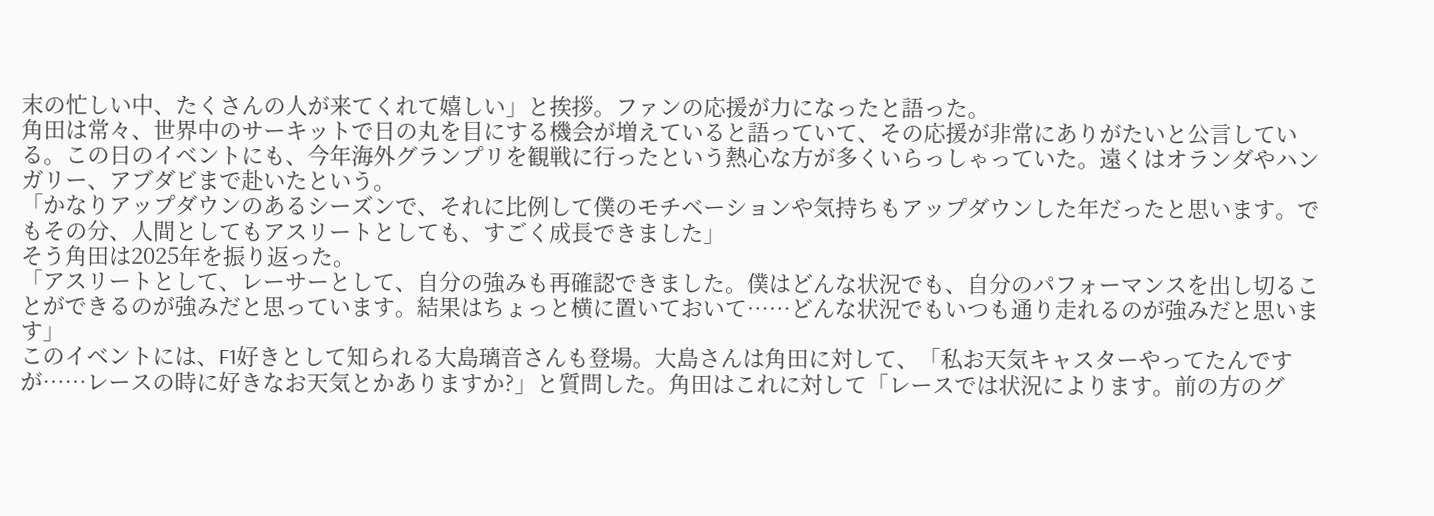末の忙しい中、たくさんの人が来てくれて嬉しい」と挨拶。ファンの応援が力になったと語った。
角田は常々、世界中のサーキットで日の丸を目にする機会が増えていると語っていて、その応援が非常にありがたいと公言している。この日のイベントにも、今年海外グランプリを観戦に行ったという熱心な方が多くいらっしゃっていた。遠くはオランダやハンガリー、アブダビまで赴いたという。
「かなりアップダウンのあるシーズンで、それに比例して僕のモチベーションや気持ちもアップダウンした年だったと思います。でもその分、人間としてもアスリートとしても、すごく成長できました」
そう角田は2025年を振り返った。
「アスリートとして、レーサーとして、自分の強みも再確認できました。僕はどんな状況でも、自分のパフォーマンスを出し切ることができるのが強みだと思っています。結果はちょっと横に置いておいて……どんな状況でもいつも通り走れるのが強みだと思います」
このイベントには、F1好きとして知られる大島璃音さんも登場。大島さんは角田に対して、「私お天気キャスターやってたんですが……レースの時に好きなお天気とかありますか?」と質問した。角田はこれに対して「レースでは状況によります。前の方のグ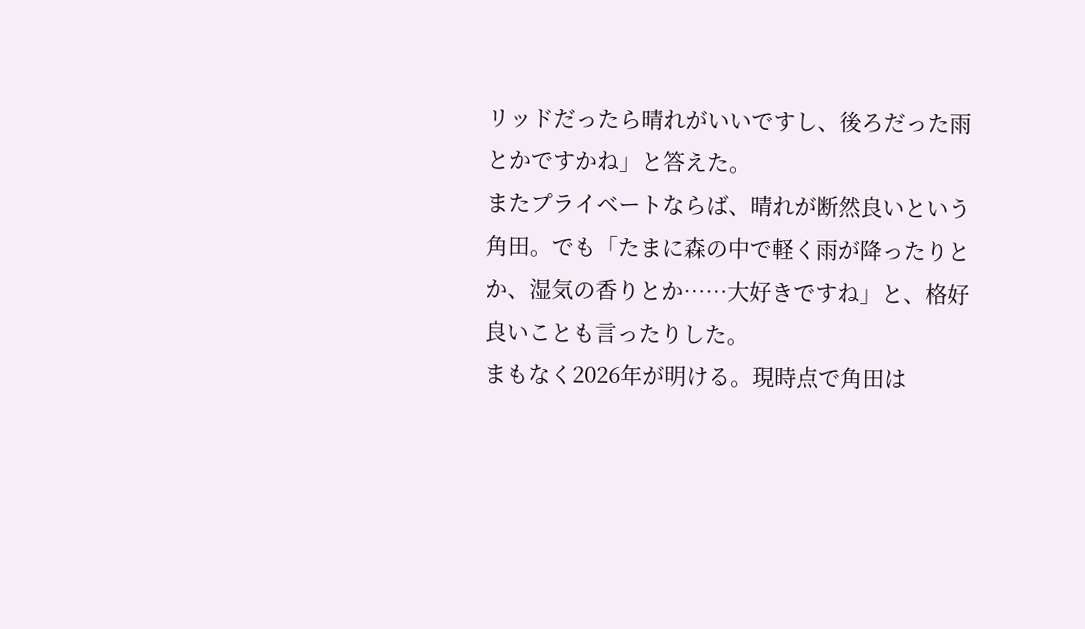リッドだったら晴れがいいですし、後ろだった雨とかですかね」と答えた。
またプライベートならば、晴れが断然良いという角田。でも「たまに森の中で軽く雨が降ったりとか、湿気の香りとか……大好きですね」と、格好良いことも言ったりした。
まもなく2026年が明ける。現時点で角田は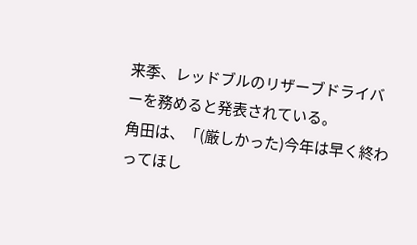来季、レッドブルのリザーブドライバーを務めると発表されている。
角田は、「(厳しかった)今年は早く終わってほし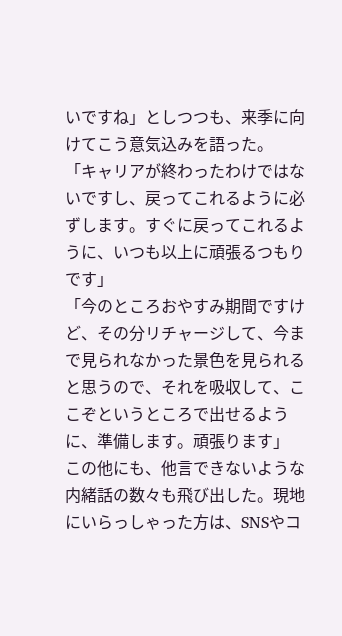いですね」としつつも、来季に向けてこう意気込みを語った。
「キャリアが終わったわけではないですし、戻ってこれるように必ずします。すぐに戻ってこれるように、いつも以上に頑張るつもりです」
「今のところおやすみ期間ですけど、その分リチャージして、今まで見られなかった景色を見られると思うので、それを吸収して、ここぞというところで出せるように、準備します。頑張ります」
この他にも、他言できないような内緒話の数々も飛び出した。現地にいらっしゃった方は、SNSやコ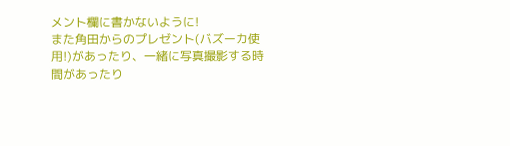メント欄に書かないように!
また角田からのプレゼント(バズーカ使用!)があったり、一緒に写真撮影する時間があったり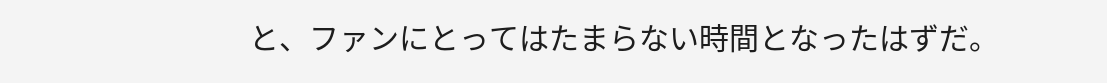と、ファンにとってはたまらない時間となったはずだ。